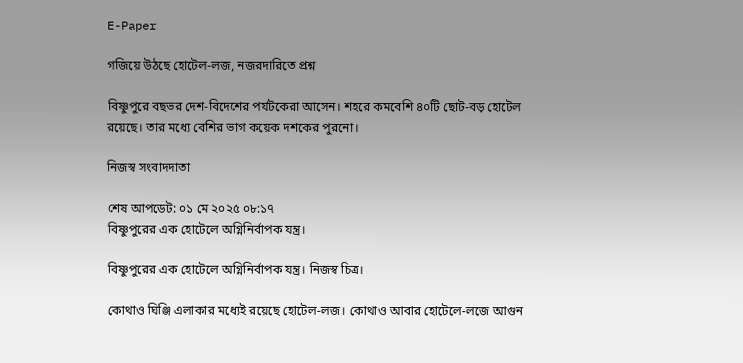E-Paper

গজিয়ে উঠছে হোটেল-লজ, নজরদারিতে প্রশ্ন

বিষ্ণুপুরে বছভর দেশ-বিদেশের পর্যটকেরা আসেন। শহরে কমবেশি ৪০টি ছোট-বড় হোটেল রয়েছে। তার মধ্যে বেশির ভাগ কয়েক দশকের পুরনো।

নিজস্ব সংবাদদাতা

শেষ আপডেট: ০১ মে ২০২৫ ০৮:১৭
বিষ্ণুপুরের এক হোটেলে অগ্নিনির্বাপক যন্ত্র।

বিষ্ণুপুরের এক হোটেলে অগ্নিনির্বাপক যন্ত্র। নিজস্ব চিত্র।

কোথাও ঘিঞ্জি এলাকার মধ্যেই রয়েছে হোটেল-লজ। কোথাও আবার হোটেলে-লজে আগুন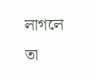লাগলে তা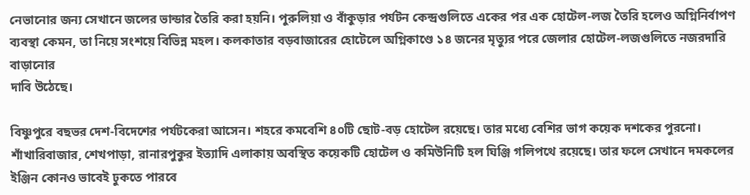নেভানোর জন্য সেখানে জলের ভান্ডার তৈরি করা হয়নি। পুরুলিয়া ও বাঁকুড়ার পর্যটন কেন্দ্রগুলিতে একের পর এক হোটেল-লজ তৈরি হলেও অগ্নিনির্বাপণ ব্যবস্থা কেমন, তা নিয়ে সংশয়ে বিভিন্ন মহল। কলকাতার বড়বাজারের হোটেলে অগ্নিকাণ্ডে ১৪ জনের মৃত্যুর পরে জেলার হোটেল-লজগুলিতে নজরদারি বাড়ানোর
দাবি উঠেছে।

বিষ্ণুপুরে বছভর দেশ-বিদেশের পর্যটকেরা আসেন। শহরে কমবেশি ৪০টি ছোট-বড় হোটেল রয়েছে। তার মধ্যে বেশির ভাগ কয়েক দশকের পুরনো। শাঁখারিবাজার, শেখপাড়া, রানারপুকুর ইত্যাদি এলাকায় অবস্থিত কয়েকটি হোটেল ও কমিউনিটি হল ঘিঞ্জি গলিপথে রয়েছে। তার ফলে সেখানে দমকলের ইঞ্জিন কোনও ভাবেই ঢুকতে পারবে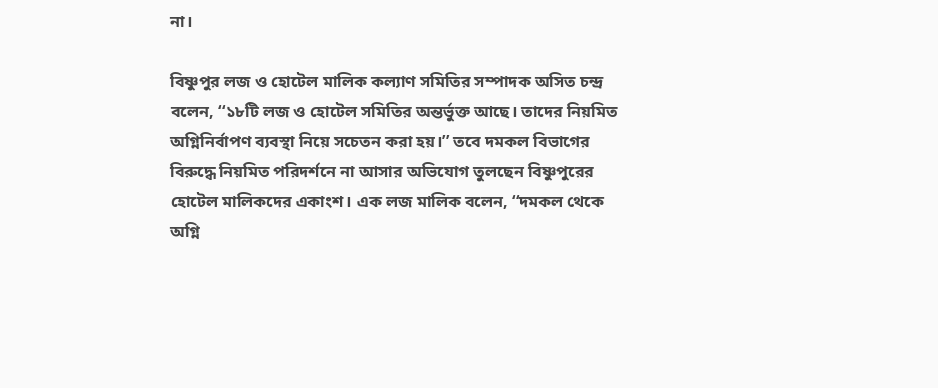না।

বিষ্ণুপুর লজ ও হোটেল মালিক কল্যাণ সমিতির সম্পাদক অসিত চন্দ্র বলেন, ‘‘১৮টি লজ ও হোটেল সমিতির অন্তর্ভুক্ত আছে। তাদের নিয়মিত অগ্নিনির্বাপণ ব্যবস্থা নিয়ে সচেতন করা হয়।’’ তবে দমকল বিভাগের বিরুদ্ধে নিয়মিত পরিদর্শনে না আসার অভিযোগ তুলছেন বিষ্ণুপুরের হোটেল মালিকদের একাংশ। এক লজ মালিক বলেন, ‘‘দমকল থেকে অগ্নি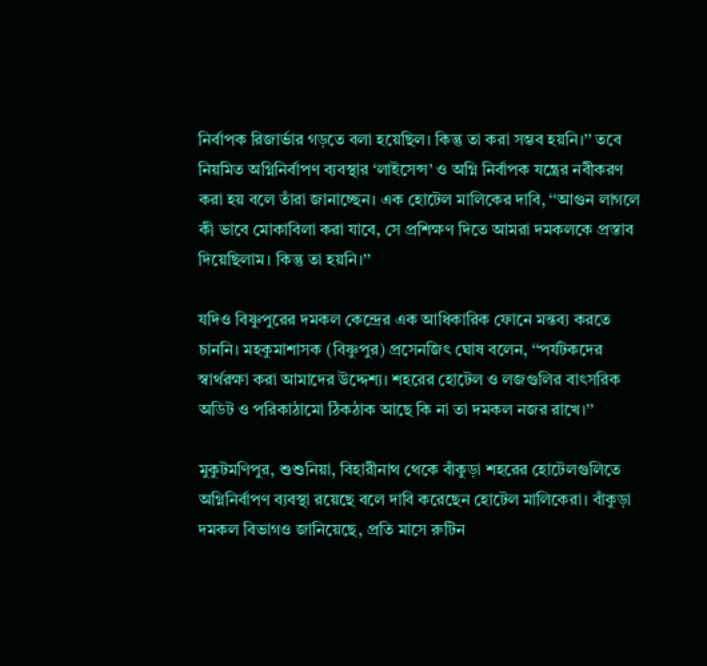নির্বাপক রিজার্ভার গড়তে বলা হয়েছিল। কিন্তু তা করা সম্ভব হয়নি।’’ তবে নিয়মিত অগ্নিনির্বাপণ ব্যবস্থার ‘লাইসেন্স’ ও অগ্নি নির্বাপক যন্ত্রের নবীকরণ করা হয় বলে তাঁরা জানাচ্ছেন। এক হোটেল মালিকের দাবি, ‘‘আগুন লাগলে কী ভাবে মোকাবিলা করা যাবে, সে প্রশিক্ষণ দিতে আমরা দমকলকে প্রস্তাব দিয়েছিলাম। কিন্তু তা হয়নি।’’

যদিও বিষ্ণুপুরের দমকল কেন্দ্রের এক আধিকারিক ফোনে মন্তব্য করতে চাননি। মহকুমাশাসক (বিষ্ণুপুর) প্রসেনজিৎ ঘোষ বলেন, ‘‘পর্যটকদের স্বার্থরক্ষা করা আমাদের উদ্দেশ্য। শহরের হোটেল ও লজগুলির বাৎসরিক অডিট ও পরিকাঠামো ঠিকঠাক আছে কি না তা দমকল নজর রাখে।’’

মুকুটমণিপুর, শুশুনিয়া, বিহারীনাথ থেকে বাঁকুড়া শহরের হোটেলগুলিতে অগ্নিনির্বাপণ ব্যবস্থা রয়েছে বলে দাবি করেছেন হোটেল মালিকেরা। বাঁকুড়া দমকল বিভাগও জানিয়েছে, প্রতি মাসে রুটিন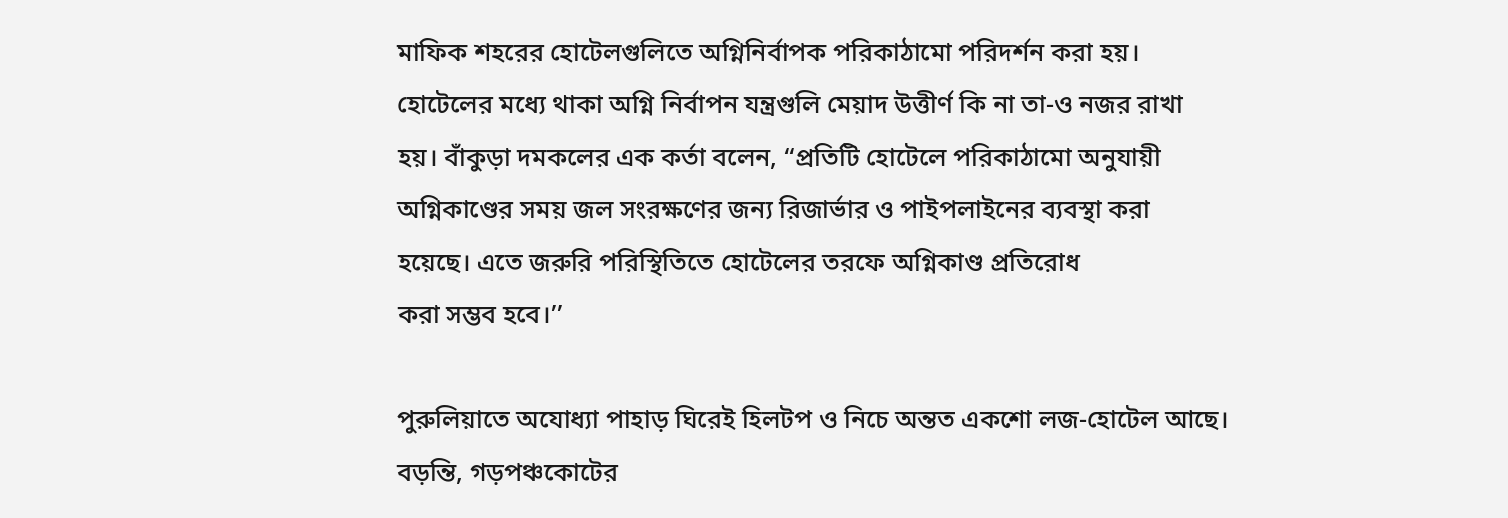মাফিক শহরের হোটেলগুলিতে অগ্নিনির্বাপক পরিকাঠামো পরিদর্শন করা হয়। হোটেলের মধ্যে থাকা অগ্নি নির্বাপন যন্ত্রগুলি মেয়াদ উত্তীর্ণ কি না তা-ও নজর রাখা হয়। বাঁকুড়া দমকলের এক কর্তা বলেন, ‘‘প্রতিটি হোটেলে পরিকাঠামো অনুযায়ী অগ্নিকাণ্ডের সময় জল সংরক্ষণের জন্য রিজার্ভার ও পাইপলাইনের ব্যবস্থা করা হয়েছে। এতে জরুরি পরিস্থিতিতে হোটেলের তরফে অগ্নিকাণ্ড প্রতিরোধ
করা সম্ভব হবে।’’

পুরুলিয়াতে অযোধ্যা পাহাড় ঘিরেই হিলটপ ও নিচে অন্তত একশো লজ-হোটেল আছে। বড়ন্তি, গড়পঞ্চকোটের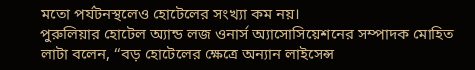মতো পর্যটনস্থলেও হোটেলের সংখ্যা কম নয়।
পুরুলিয়ার হোটেল অ্যান্ড লজ ওনার্স অ্যাসোসিয়েশনের সম্পাদক মোহিত লাটা বলেন, ‘‘বড় হোটেলের ক্ষেত্রে অন্যান লাইসেন্স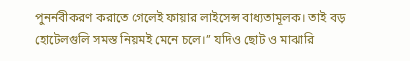পুনর্নবীকরণ করাতে গেলেই ফায়ার লাইসেন্স বাধ্যতামূলক। তাই বড় হোটেলগুলি সমস্ত নিয়মই মেনে চলে।’’ যদিও ছোট ও মাঝারি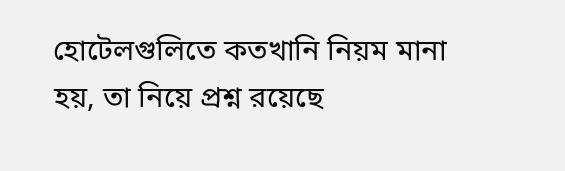হোটেলগুলিতে কতখানি নিয়ম মানা হয়, তা নিয়ে প্রশ্ন রয়েছে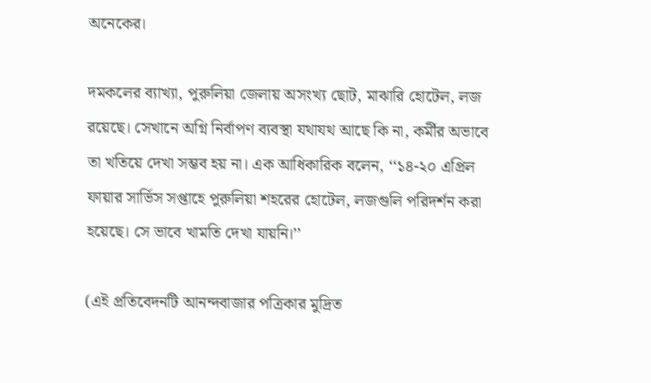অনেকের।

দমকলের ব্যাখ্যা, পুরুলিয়া জেলায় অসংখ্য ছোট, মাঝারি হোটেল, লজ রয়েছে। সেখানে অগ্নি নির্বাপণ ব্যবস্থা যথাযথ আছে কি না, কর্মীর অভাবে তা খতিয়ে দেখা সম্ভব হয় না। এক আধিকারিক বলেন, ‘‘১৪-২০ এপ্রিল ফায়ার সার্ভিস সপ্তাহে পুরুলিয়া শহরের হোটেল, লজগুলি পরিদর্শন করা হয়েছে। সে ভাবে খামতি দেখা যায়নি।’’

(এই প্রতিবেদনটি আনন্দবাজার পত্রিকার মুদ্রিত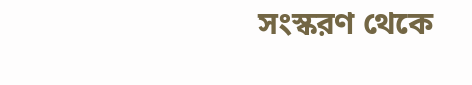সংস্করণ থেকে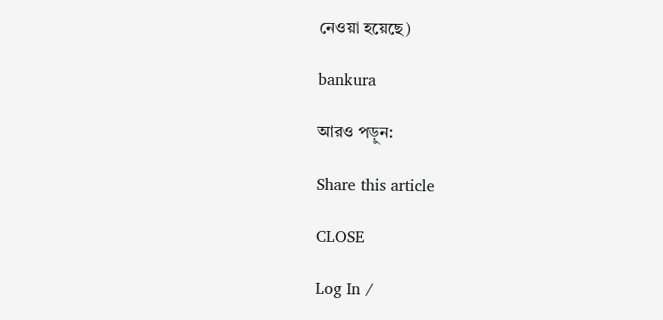নেওয়া হয়েছে)

bankura

আরও পড়ুন:

Share this article

CLOSE

Log In /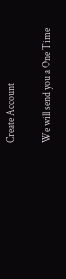Create Account

We will send you a One Time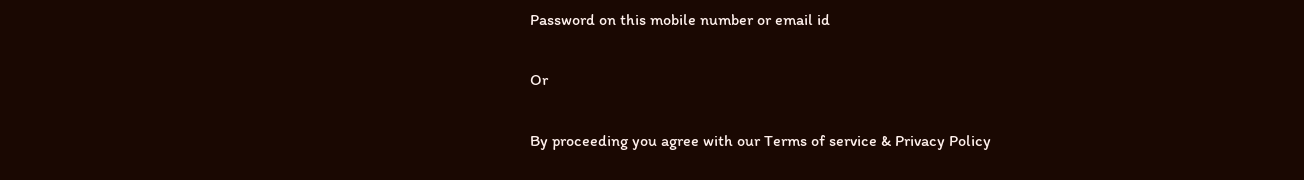Password on this mobile number or email id

Or

By proceeding you agree with our Terms of service & Privacy Policy